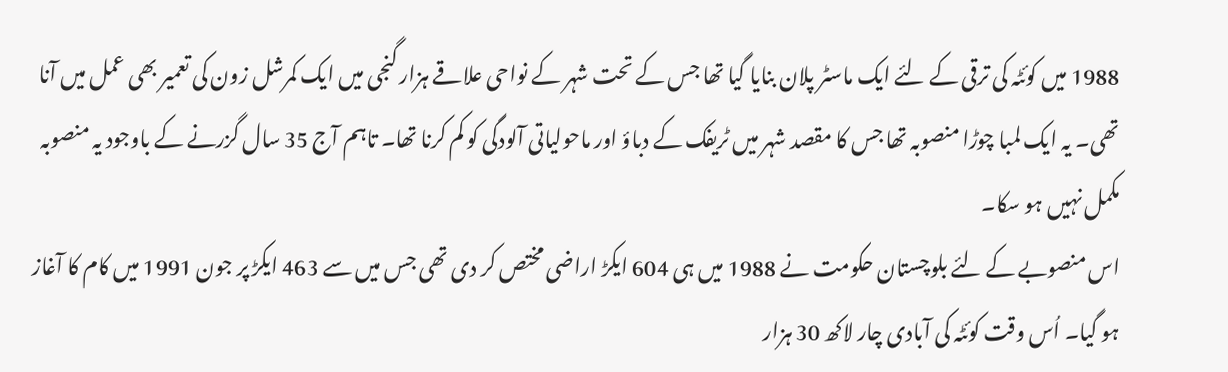1988 میں کوئٹہ کی ترقی کے لئے ایک ماسٹر پلان بنایا گیا تھا جس کے تحت شہر کے نواحی علاقے ہزار گنجی میں ایک کمرشل زون کی تعمیر بھی عمل میں آنا تھی۔ یہ ایک لمبا چوڑا منصوبہ تھا جس کا مقصد شہر میں ٹریفک کے دباؤ اور ماحولیاتی آلودگی کو کم کرنا تھا۔ تاہم آج 35 سال گزرنے کے باوجود یہ منصوبہ مکمل نہیں ہو سکا۔
اس منصوبے کے لئے بلوچستان حکومت نے 1988 میں ہی 604 ایکڑ اراضی مختص کر دی تھی جس میں سے 463 ایکڑ پر جون 1991 میں کام کا آغاز ہو گیا۔ اُس وقت کوئٹہ کی آبادی چار لاکھ 30 ہزار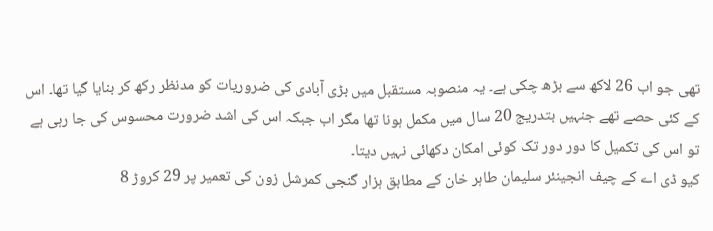تھی جو اب 26 لاکھ سے بڑھ چکی ہے۔ یہ منصوبہ مستقبل میں بڑی آبادی کی ضروریات کو مدنظر رکھ کر بنایا گیا تھا۔ اس کے کئی حصے تھے جنہیں بتدریج 20 سال میں مکمل ہونا تھا مگر اب جبکہ اس کی اشد ضرورت محسوس کی جا رہی ہے تو اس کی تکمیل کا دور دور تک کوئی امکان دکھائی نہیں دیتا۔
کیو ڈی اے کے چیف انجینئر سلیمان طاہر خان کے مطابق ہزار گنجی کمرشل زون کی تعمیر پر 29 کروڑ 8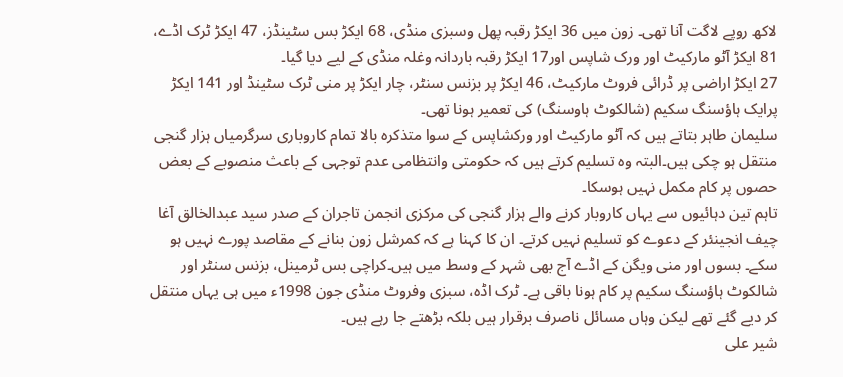لاکھ روپے لاگت آنا تھی۔ زون میں 36 ایکڑ رقبہ پھل وسبزی منڈی، 68 ایکڑ بس سٹینڈز، 47 ایکڑ ٹرک اڈے، 81 ایکڑ آٹو مارکیٹ اور ورک شاپس اور17 ایکڑ رقبہ باردانہ وغلہ منڈی کے لیے دیا گیا۔
27 ایکڑ اراضی پر ڈرائی فروٹ مارکیٹ، 46 ایکڑ پر بزنس سنٹر، چار ایکڑ پر منی ٹرک سٹینڈ اور 141 ایکڑ پرایک ہاؤسنگ سکیم (شالکوٹ ہاوسنگ) کی تعمیر ہونا تھی۔
سلیمان طاہر بتاتے ہیں کہ آٹو مارکیٹ اور ورکشاپس کے سوا متذکرہ بالا تمام کاروباری سرگرمیاں ہزار گنجی منتقل ہو چکی ہیں۔البتہ وہ تسلیم کرتے ہیں کہ حکومتی وانتظامی عدم توجہی کے باعث منصوبے کے بعض حصوں پر کام مکمل نہیں ہوسکا۔
تاہم تین دہائیوں سے یہاں کاروبار کرنے والے ہزار گنجی کی مرکزی انجمن تاجران کے صدر سید عبدالخالق آغا چیف انجینئر کے دعوے کو تسلیم نہیں کرتے۔ ان کا کہنا ہے کہ کمرشل زون بنانے کے مقاصد پورے نہیں ہو سکے۔ بسوں اور منی ویگن کے اڈے آج بھی شہر کے وسط میں ہیں۔کراچی بس ٹرمینل، بزنس سنٹر اور شالکوٹ ہاؤسنگ سکیم پر کام ہونا باقی ہے۔ ٹرک اڈہ، سبزی وفروٹ منڈی جون 1998ء میں ہی یہاں منتقل کر دیے گئے تھے لیکن وہاں مسائل ناصرف برقرار ہیں بلکہ بڑھتے جا رہے ہیں۔
شیر علی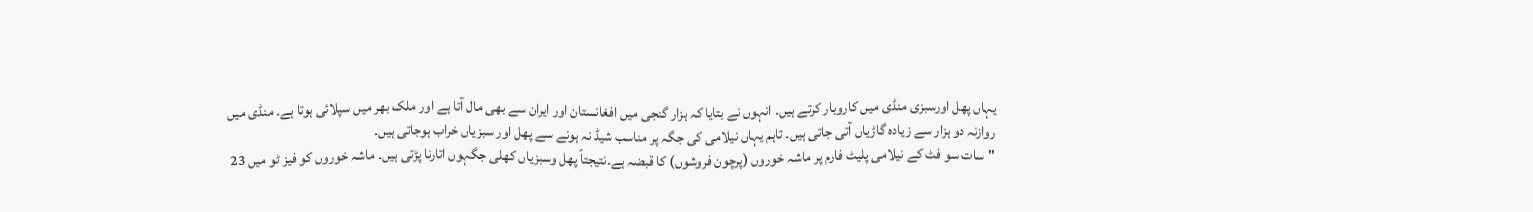یہاں پھل اورسبزی منڈی میں کاروبار کرتے ہیں۔ انہوں نے بتایا کہ ہزار گنجی میں افغانستان اور ایران سے بھی مال آتا ہے اور ملک بھر میں سپلائی ہوتا ہے۔ منڈی میں روازنہ دو ہزار سے زیادہ گاڑیاں آتی جاتی ہیں۔ تاہم یہاں نیلامی کی جگہ پر مناسب شیڈ نہ ہونے سے پھل اور سبزیاں خراب ہوجاتی ہیں۔
"سات سو فٹ کے نیلامی پلیٹ فارم پر ماشہ خوروں (پرچون فروشوں) کا قبضہ ہے۔نتیجتاً پھل وسبزیاں کھلی جگہوں اتارنا پڑتی ہیں۔ ماشہ خوروں کو فیز ٹو میں 23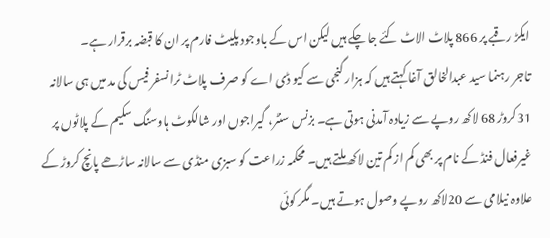ایکڑ رقبے پر 866 پلاٹ الاٹ کئے جا چکے ہیں لیکن اس کے باوجود پلیٹ فارم پر ان کا قبضہ برقرار ہے۔
تاجر رہنما سید عبدالخالق آغا کہتے ہیں کہ ہزار گنجی سے کیو ڈی اے کو صرف پلاٹ ٹرانسفر فیس کی مد میں ہی سالانہ 31کروڑ 68 لاکھ روپے سے زیادہ آمدنی ہوتی ہے۔ بزنس سنٹر، گیراجوں اور شالکوٹ ہاوسنگ سکیم کے پلاٹوں پر غیرفعال فنڈ کے نام پر بھی کم از کم تین لاکھ ملتے ہیں۔ محکمہ زراعت کو سبزی منڈی سے سالانہ ساڑھے پانچ کروڑ کے علاوہ نیلامی سے 20لاکھ روپے وصول ہوتے ہیں۔ مگر کوئی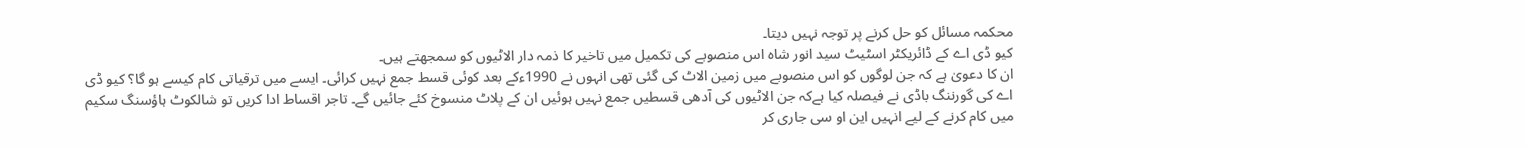محکمہ مسائل کو حل کرنے پر توجہ نہیں دیتا۔
کیو ڈی اے کے ڈائریکٹر اسٹیٹ سید انور شاہ اس منصوبے کی تکمیل میں تاخیر کا ذمہ دار الاٹیوں کو سمجھتے ہیں۔
ان کا دعویٰ ہے کہ جن لوگوں کو اس منصوبے میں زمین الاٹ کی گئی تھی انہوں نے 1990ءکے بعد کوئی قسط جمع نہیں کرائی۔ ایسے میں ترقیاتی کام کیسے ہو گا؟ کیو ڈی اے کی گورننگ باڈی نے فیصلہ کیا ہےکہ جن الاٹیوں کی آدھی قسطیں جمع نہیں ہوئیں ان کے پلاٹ منسوخ کئے جائیں گے۔ تاجر اقساط ادا کریں تو شالکوٹ ہاؤسنگ سکیم میں کام کرنے کے لیے انہیں این او سی جاری کر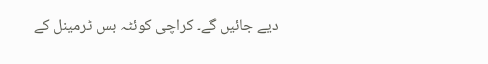دیے جائیں گے۔ کراچی کوئٹہ بس ٹرمینل کے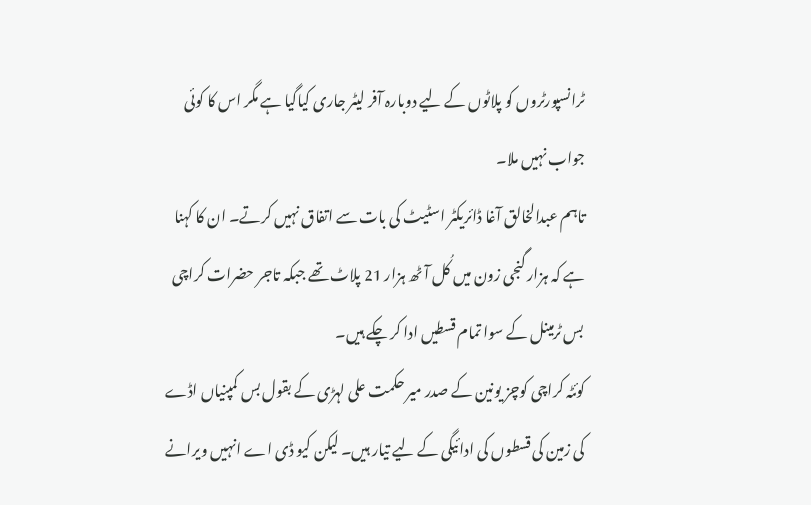ٹرانسپورٹروں کو پلاٹوں کے لیے دوبارہ آفر لیٹر جاری کیاگیا ہے مگر اس کا کوئی جواب نہیں ملا۔
تاہم عبدالخالق آغا ڈائریکٹر اسٹیٹ کی بات سے اتفاق نہیں کرتے۔ ان کا کہنا ہے کہ ہزار گنجی زون میں کُل آٹھ ہزار 21 پلاٹ تھے جبکہ تاجر حضرات کراچی بس ٹرمینل کے سوا تمام قسطیں ادا کر چکے ہیں۔
کوئٹہ کراچی کوچز یونین کے صدر میر حکمت علی لہڑی کے بقول بس کمپنیاں اڈے کی زمین کی قسطوں کی ادائیگی کے لیے تیار ہیں۔ لیکن کیو ڈی اے انہیں ویرانے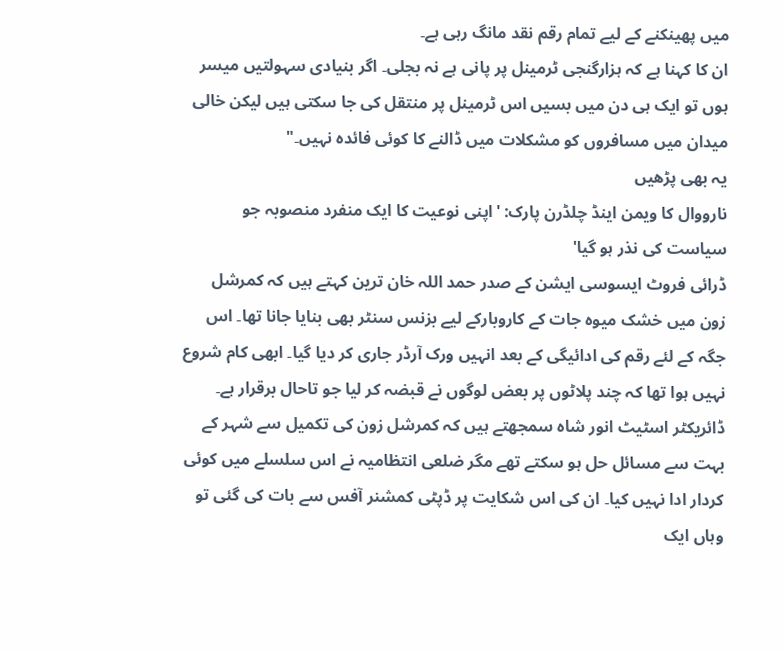میں پھینکنے کے لیے تمام رقم نقد مانگ رہی ہے۔
ان کا کہنا ہے کہ ہزارگنجی ٹرمینل پر پانی ہے نہ بجلی۔ اگر بنیادی سہولتیں میسر ہوں تو ایک ہی دن میں بسیں اس ٹرمینل پر منتقل کی جا سکتی ہیں لیکن خالی میدان میں مسافروں کو مشکلات میں ڈالنے کا کوئی فائدہ نہیں۔"
یہ بھی پڑھیں
نارووال کا ویمن اینڈ چلڈرن پارک: 'اپنی نوعیت کا ایک منفرد منصوبہ جو سیاست کی نذر ہو گیا'
ڈرائی فروٹ ایسوسی ایشن کے صدر حمد اللہ خان ترین کہتے ہیں کہ کمرشل زون میں خشک میوہ جات کے کاروبارکے لیے بزنس سنٹر بھی بنایا جانا تھا۔ اس جگہ کے لئے رقم کی ادائیگی کے بعد انہیں ورک آرڈر جاری کر دیا گیا۔ ابھی کام شروع نہیں ہوا تھا کہ چند پلاٹوں پر بعض لوگوں نے قبضہ کر لیا جو تاحال برقرار ہے۔
ڈائریکٹر اسٹیٹ انور شاہ سمجھتے ہیں کہ کمرشل زون کی تکمیل سے شہر کے بہت سے مسائل حل ہو سکتے تھے مگر ضلعی انتظامیہ نے اس سلسلے میں کوئی کردار ادا نہیں کیا۔ ان کی اس شکایت پر ڈپٹی کمشنر آفس سے بات کی گئی تو وہاں ایک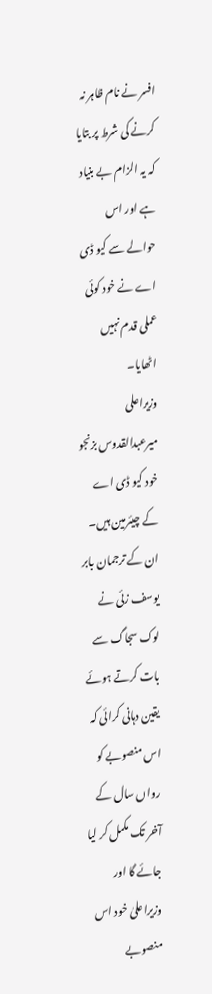افسر نے نام ظاہر نہ کرنے کی شرط پر بتایا کہ یہ الزام بے بنیاد ہے اور اس حوالے سے کیو ڈی اے نے خود کوئی عملی قدم نہیں اٹھایا۔
وزیراعلی میرعبدالقدوس بزنجو خود کیو ڈی اے کے چیئرمین ہیں۔ ان کے ترجمان بابر یوسف زئی نے لوک سجاگ سے بات کرتے ہوئے یقین دہانی کرائی کہ اس منصوبے کو رواں سال کے آخر تک مکمل کر لیا جائے گا اور وزیراعلیٰ خود اس منصوبے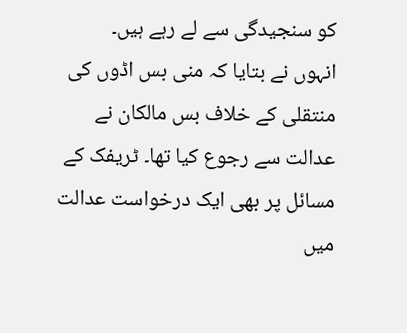کو سنجیدگی سے لے رہے ہیں۔
انہوں نے بتایا کہ منی بس اڈوں کی منتقلی کے خلاف بس مالکان نے عدالت سے رجوع کیا تھا۔ ٹریفک کے مسائل پر بھی ایک درخواست عدالت میں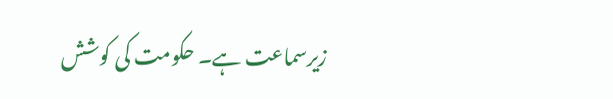زیرسماعت ہے۔ حکومت کی کوشش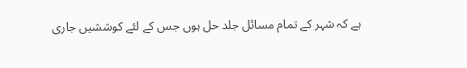ہے کہ شہر کے تمام مسائل جلد حل ہوں جس کے لئے کوششیں جاری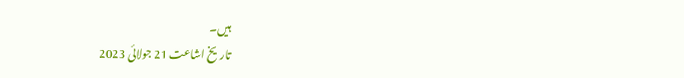ہیں۔
تاریخ اشاعت 21 جولائی 2023